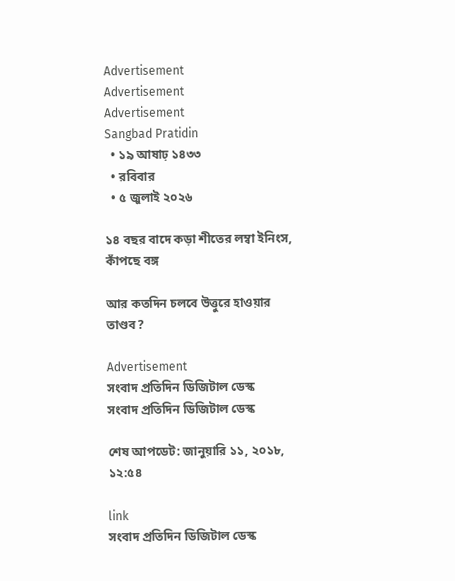Advertisement
Advertisement
Advertisement
Sangbad Pratidin
  • ১৯ আষাঢ় ১৪৩৩
  • রবিবার
  • ৫ জুলাই ২০২৬

১৪ বছর বাদে কড়া শীতের লম্বা ইনিংস, কাঁপছে বঙ্গ

আর কতদিন চলবে উত্তুরে হাওয়ার তাণ্ডব?

Advertisement
সংবাদ প্রতিদিন ডিজিটাল ডেস্ক
সংবাদ প্রতিদিন ডিজিটাল ডেস্ক

শেষ আপডেট: জানুয়ারি ১১, ২০১৮, ১২:৫৪

link
সংবাদ প্রতিদিন ডিজিটাল ডেস্ক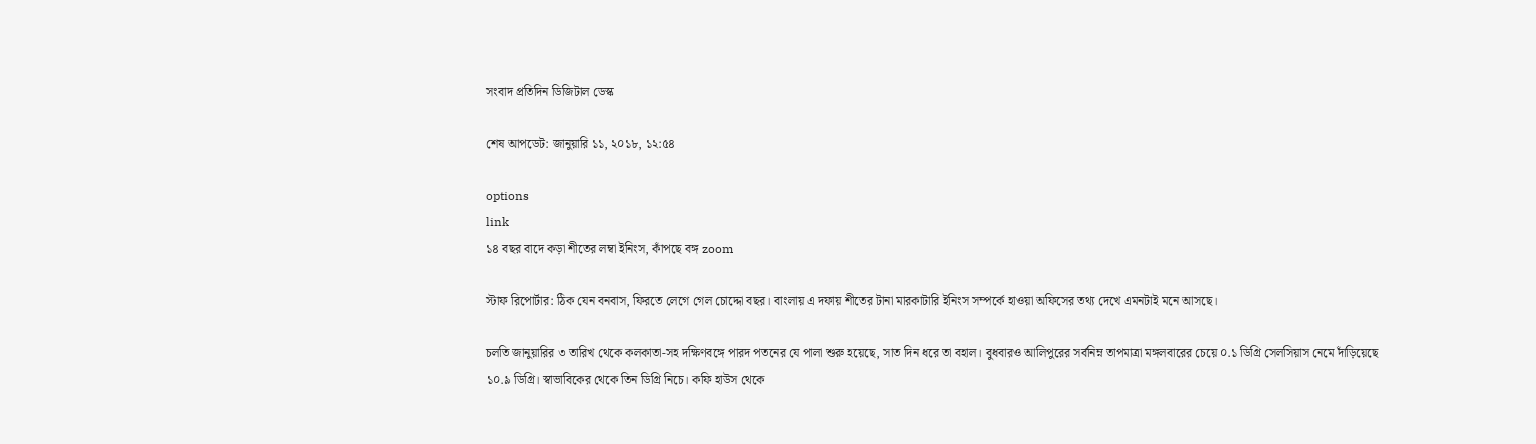সংবাদ প্রতিদিন ডিজিটাল ডেস্ক

শেষ আপডেট: জানুয়ারি ১১, ২০১৮, ১২:৫৪

options
link
১৪ বছর বাদে কড়া শীতের লম্বা ইনিংস, কাঁপছে বঙ্গ zoom

স্টাফ রিপোর্টার: ঠিক যেন বনবাস, ফিরতে লেগে গেল চোদ্দো বছর। বাংলায় এ দফায় শীতের টানা মারকাটারি ইনিংস সম্পর্কে হাওয়া অফিসের তথ্য দেখে এমনটাই মনে আসছে।

চলতি জানুয়ারির ৩ তারিখ থেকে কলকাতা-সহ দক্ষিণবঙ্গে পারদ পতনের যে পালা শুরু হয়েছে, সাত দিন ধরে তা বহাল। বুধবারও আলিপুরের সর্বনিম্ন তাপমাত্রা মঙ্গলবারের চেয়ে ০.১ ডিগ্রি সেলসিয়াস নেমে দাঁড়িয়েছে ১০.৯ ডিগ্রি। স্বাভাবিকের থেকে তিন ডিগ্রি নিচে। কফি হাউস থেকে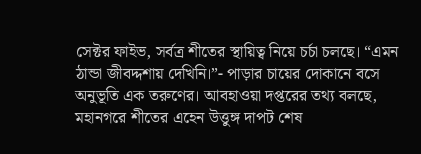সেক্টর ফাইভ, সর্বত্র শীতের স্থায়িত্ব নিয়ে চর্চা চলছে। “এমন ঠান্ডা জীবদ্দশায় দেখিনি।”- পাড়ার চায়ের দোকানে বসে অনুভূতি এক তরুণের। আবহাওয়া দপ্তরের তথ্য বলছে, মহানগরে শীতের এহেন উত্তুঙ্গ দাপট শেষ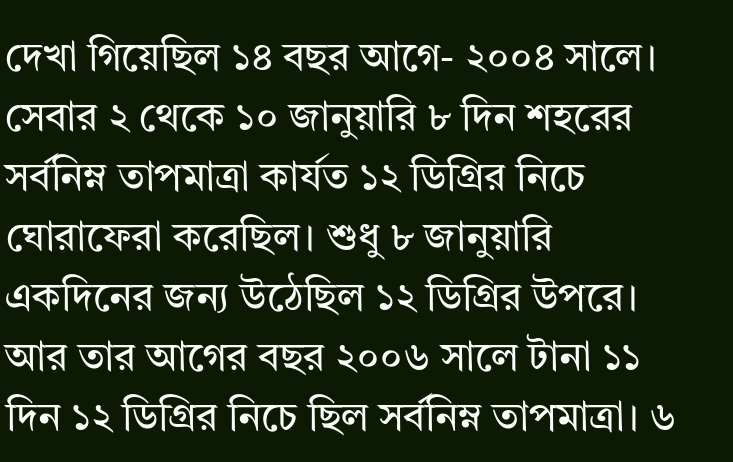দেখা গিয়েছিল ১৪ বছর আগে- ২০০৪ সালে। সেবার ২ থেকে ১০ জানুয়ারি ৮ দিন শহরের সর্বনিম্ন তাপমাত্রা কার্যত ১২ ডিগ্রির নিচে ঘোরাফেরা করেছিল। শুধু ৮ জানুয়ারি একদিনের জন্য উঠেছিল ১২ ডিগ্রির উপরে। আর তার আগের বছর ২০০৬ সালে টানা ১১ দিন ১২ ডিগ্রির নিচে ছিল সর্বনিম্ন তাপমাত্রা। ৬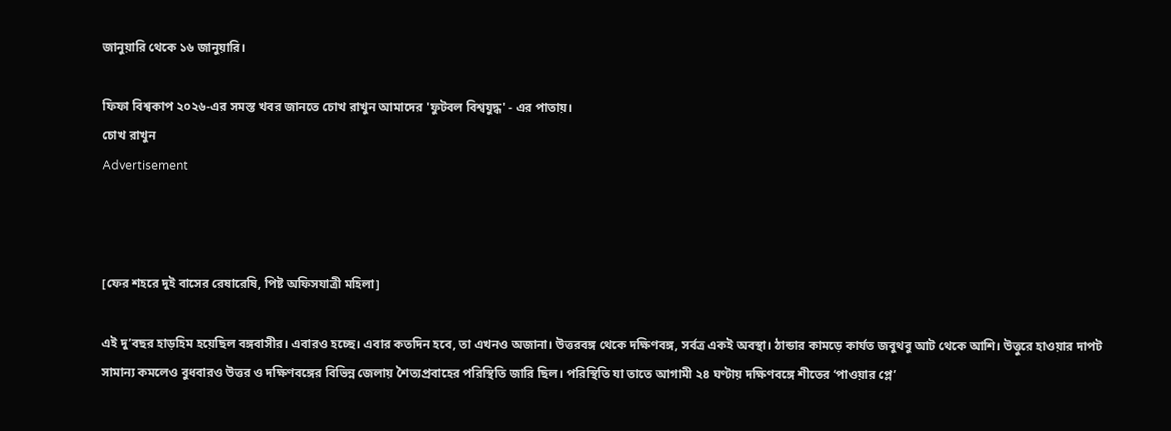জানুয়ারি থেকে ১৬ জানুয়ারি।

ফিফা বিশ্বকাপ ২০২৬-এর সমস্ত খবর জানতে চোখ রাখুন আমাদের 'ফুটবল বিশ্বযুদ্ধ' - এর পাতায়।
চোখ রাখুন
Advertisement



[ফের শহরে দুই বাসের রেষারেষি, পিষ্ট অফিসযাত্রী মহিলা]

এই দু’বছর হাড়হিম হয়েছিল বঙ্গবাসীর। এবারও হচ্ছে। এবার কতদিন হবে, তা এখনও অজানা। উত্তরবঙ্গ থেকে দ‌ক্ষিণবঙ্গ, সর্বত্র একই অবস্থা। ঠান্ডার কামড়ে কার্যত জবুথবু আট থেকে আশি। উত্তুরে হাওয়ার দাপট সামান্য কমলেও বুধবারও উত্তর ও দক্ষিণবঙ্গের বিভিন্ন জেলায় শৈত্যপ্রবাহের পরিস্থিতি জারি ছিল। পরিস্থিতি যা তাতে আগামী ২৪ ঘণ্টায় দক্ষিণবঙ্গে শীতের ‘পাওয়ার প্লে’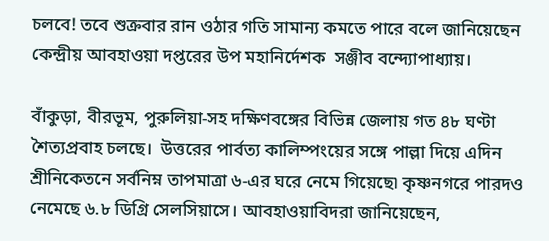চলবে! তবে শুক্রবার রান ওঠার গতি সামান্য কমতে পারে বলে জানিয়েছেন কেন্দ্রীয় আবহাওয়া দপ্তরের উপ মহানির্দেশক  সঞ্জীব বন্দ্যোপাধ্যায়।

বাঁকুড়া, বীরভূম, পুরুলিয়া-সহ দ‌ক্ষিণবঙ্গের বিভিন্ন জেলায় গত ৪৮ ঘণ্টা শৈত্যপ্রবাহ চলছে।  উত্তরের পার্বত্য কালিম্পংয়ের সঙ্গে পাল্লা দিয়ে এদিন শ্রীনিকেতনে সর্বনিম্ন তাপমাত্রা ৬-এর ঘরে নেমে গিয়েছে৷ কৃষ্ণনগরে পারদও নেমেছে ৬.৮ ডিগ্রি সেলসিয়াসে। আবহাওয়াবিদরা জানিয়েছেন,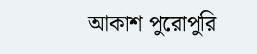আকাশ পুরোপুরি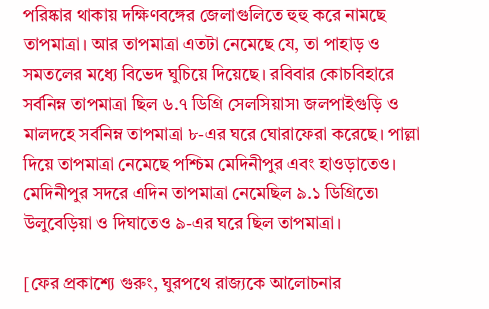পরিষ্কার থাকায় দ‌ক্ষিণবঙ্গের জেলাগুলিতে হুহু করে নামছে তাপমাত্রা। আর তাপমাত্রা এতটা নেমেছে যে, তা পাহাড় ও সমতলের মধ্যে বিভেদ ঘুচিয়ে দিয়েছে। রবিবার কোচবিহারে সর্বনিম্ন তাপমাত্রা ছিল ৬.৭ ডিগ্রি সেলসিয়াস৷ জলপাইগুড়ি ও মালদহে সর্বনিম্ন তাপমাত্রা ৮-এর ঘরে ঘোরাফেরা করেছে। পাল্লা দিয়ে তাপমাত্রা নেমেছে পশ্চিম মেদিনীপুর এবং হাওড়াতেও। মেদিনীপুর সদরে এদিন তাপমাত্রা নেমেছিল ৯.১ ডিগ্রিতে৷ উলুবেড়িয়া ও দিঘাতেও ৯-এর ঘরে ছিল তাপমাত্রা।

[ফের প্রকাশ্যে গুরুং, ঘুরপথে রাজ্যকে আলোচনার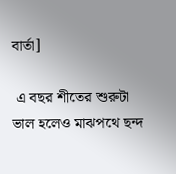বার্তা]

 এ বছর শীতের শুরুটা ভাল হলেও মাঝপথে ছন্দ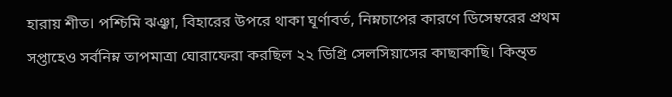হারায় শীত। পশ্চিমি ঝঞ্ঝা, বিহারের উপরে থাকা ঘূর্ণাবর্ত, নিম্নচাপের কারণে ডিসেম্বরের প্রথম সপ্তাহেও সর্বনিম্ন তাপমাত্রা ঘোরাফেরা করছিল ২২ ডিগ্রি সেলসিয়াসের কাছাকাছি। কিন্ত্ত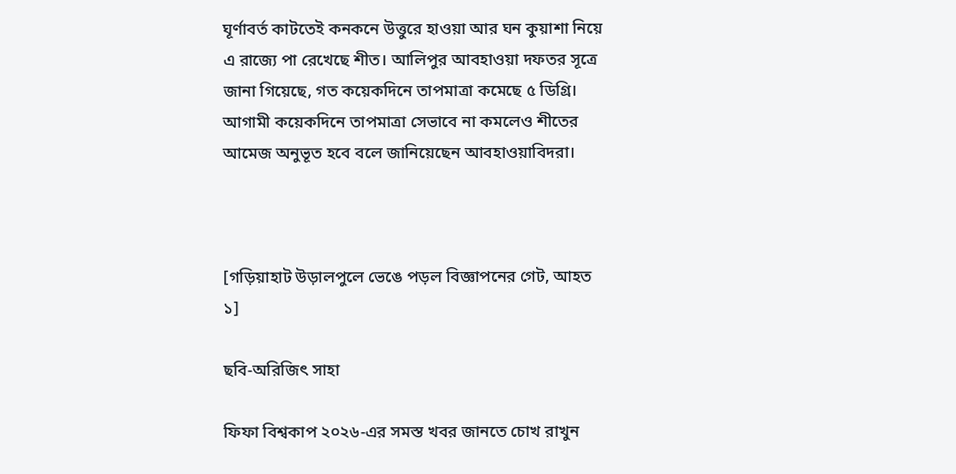ঘূর্ণাবর্ত কাটতেই কনকনে উত্তুরে হাওয়া আর ঘন কুয়াশা নিয়ে এ রাজ্যে পা রেখেছে শীত। আলিপুর আবহাওয়া দফতর সূত্রে জানা গিয়েছে, গত কয়েকদিনে তাপমাত্রা কমেছে ৫ ডিগ্রি। আগামী কয়েকদিনে তাপমাত্রা সেভাবে না কমলেও শীতের আমেজ অনুভূত হবে বলে জানিয়েছেন আবহাওয়াবিদরা।



[গড়িয়াহাট উড়ালপুলে ভেঙে পড়ল বিজ্ঞাপনের গেট, আহত ১]

ছবি-অরিজিৎ সাহা

ফিফা বিশ্বকাপ ২০২৬-এর সমস্ত খবর জানতে চোখ রাখুন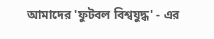আমাদের 'ফুটবল বিশ্বযুদ্ধ' - এর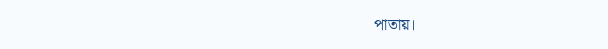পাতায়।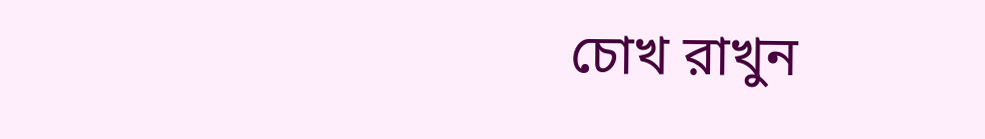চোখ রাখুন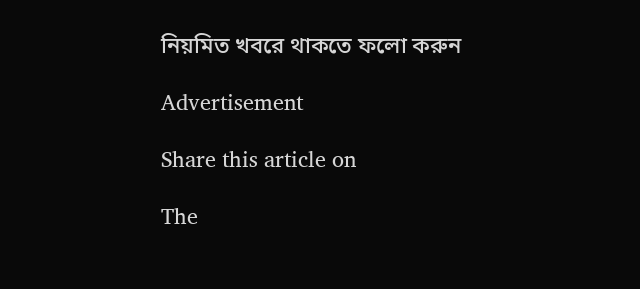নিয়মিত খবরে থাকতে ফলো করুন

Advertisement

Share this article on

The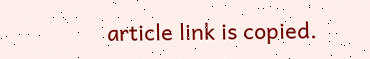article link is copied.